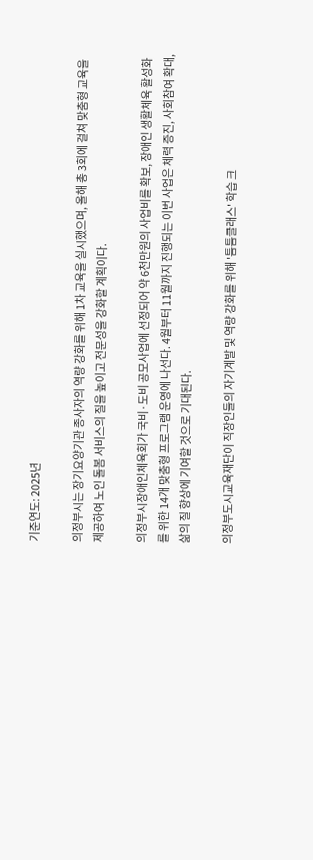기준연도: 2025년

의정부시는 장기요양기관 종사자의 역량 강화를 위해 1차 교육을 실시했으며, 올해 총 3회에 걸쳐 맞춤형 교육을 제공하여 노인 돌봄 서비스의 질을 높이고 전문성을 강화할 계획이다.

의정부시장애인체육회가 국비·도비 공모사업에 선정되어 약 6천만원의 사업비를 확보, 장애인 생활체육 활성화를 위한 14개 맞춤형 프로그램 운영에 나선다. 4월부터 11월까지 진행되는 이번 사업은 체력 증진, 사회참여 확대, 삶의 질 향상에 기여할 것으로 기대된다.

의정부도시교육재단이 직장인들의 자기계발 및 역량 강화를 위해 '틈틈클래스' 학습 크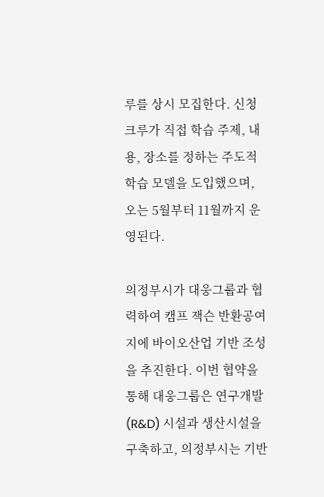루를 상시 모집한다. 신청 크루가 직접 학습 주제, 내용, 장소를 정하는 주도적 학습 모델을 도입했으며, 오는 5월부터 11월까지 운영된다.

의정부시가 대웅그룹과 협력하여 캠프 잭슨 반환공여지에 바이오산업 기반 조성을 추진한다. 이번 협약을 통해 대웅그룹은 연구개발(R&D) 시설과 생산시설을 구축하고, 의정부시는 기반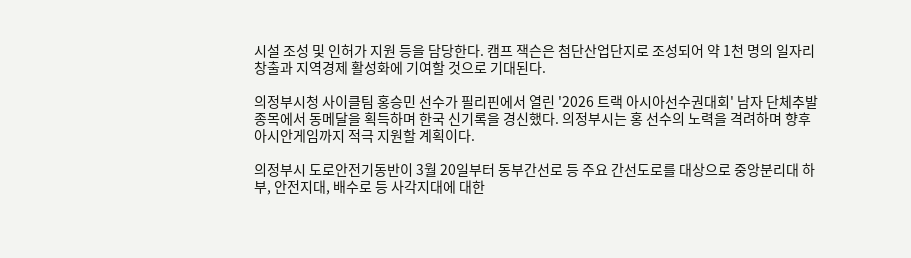시설 조성 및 인허가 지원 등을 담당한다. 캠프 잭슨은 첨단산업단지로 조성되어 약 1천 명의 일자리 창출과 지역경제 활성화에 기여할 것으로 기대된다.

의정부시청 사이클팀 홍승민 선수가 필리핀에서 열린 '2026 트랙 아시아선수권대회' 남자 단체추발 종목에서 동메달을 획득하며 한국 신기록을 경신했다. 의정부시는 홍 선수의 노력을 격려하며 향후 아시안게임까지 적극 지원할 계획이다.

의정부시 도로안전기동반이 3월 20일부터 동부간선로 등 주요 간선도로를 대상으로 중앙분리대 하부, 안전지대, 배수로 등 사각지대에 대한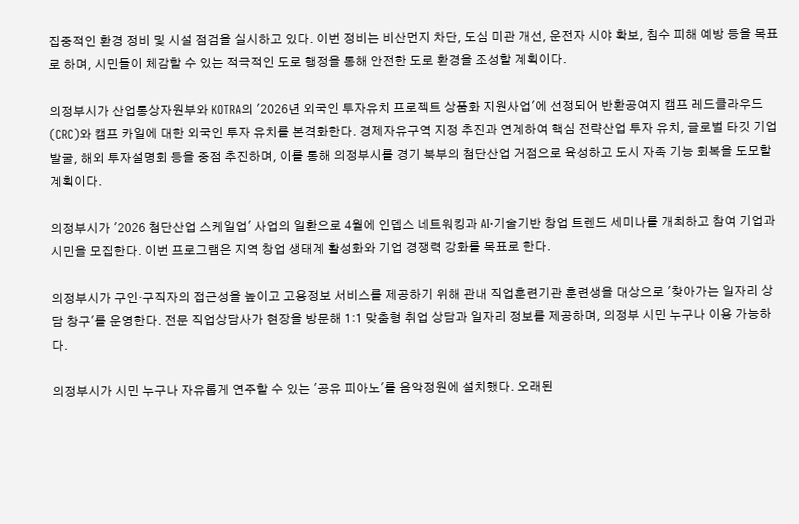집중적인 환경 정비 및 시설 점검을 실시하고 있다. 이번 정비는 비산먼지 차단, 도심 미관 개선, 운전자 시야 확보, 침수 피해 예방 등을 목표로 하며, 시민들이 체감할 수 있는 적극적인 도로 행정을 통해 안전한 도로 환경을 조성할 계획이다.

의정부시가 산업통상자원부와 KOTRA의 '2026년 외국인 투자유치 프로젝트 상품화 지원사업'에 선정되어 반환공여지 캠프 레드클라우드(CRC)와 캠프 카일에 대한 외국인 투자 유치를 본격화한다. 경제자유구역 지정 추진과 연계하여 핵심 전략산업 투자 유치, 글로벌 타깃 기업 발굴, 해외 투자설명회 등을 중점 추진하며, 이를 통해 의정부시를 경기 북부의 첨단산업 거점으로 육성하고 도시 자족 기능 회복을 도모할 계획이다.

의정부시가 '2026 첨단산업 스케일업' 사업의 일환으로 4월에 인뎁스 네트워킹과 AI‧기술기반 창업 트렌드 세미나를 개최하고 참여 기업과 시민을 모집한다. 이번 프로그램은 지역 창업 생태계 활성화와 기업 경쟁력 강화를 목표로 한다.

의정부시가 구인·구직자의 접근성을 높이고 고용정보 서비스를 제공하기 위해 관내 직업훈련기관 훈련생을 대상으로 '찾아가는 일자리 상담 창구'를 운영한다. 전문 직업상담사가 현장을 방문해 1:1 맞춤형 취업 상담과 일자리 정보를 제공하며, 의정부 시민 누구나 이용 가능하다.

의정부시가 시민 누구나 자유롭게 연주할 수 있는 '공유 피아노'를 음악정원에 설치했다. 오래된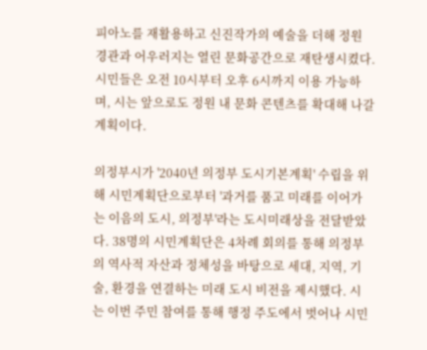피아노를 재활용하고 신진작가의 예술을 더해 정원 경관과 어우러지는 열린 문화공간으로 재탄생시켰다. 시민들은 오전 10시부터 오후 6시까지 이용 가능하며, 시는 앞으로도 정원 내 문화 콘텐츠를 확대해 나갈 계획이다.

의정부시가 '2040년 의정부 도시기본계획' 수립을 위해 시민계획단으로부터 '과거를 품고 미래를 이어가는 이음의 도시, 의정부'라는 도시미래상을 전달받았다. 38명의 시민계획단은 4차례 회의를 통해 의정부의 역사적 자산과 정체성을 바탕으로 세대, 지역, 기술, 환경을 연결하는 미래 도시 비전을 제시했다. 시는 이번 주민 참여를 통해 행정 주도에서 벗어나 시민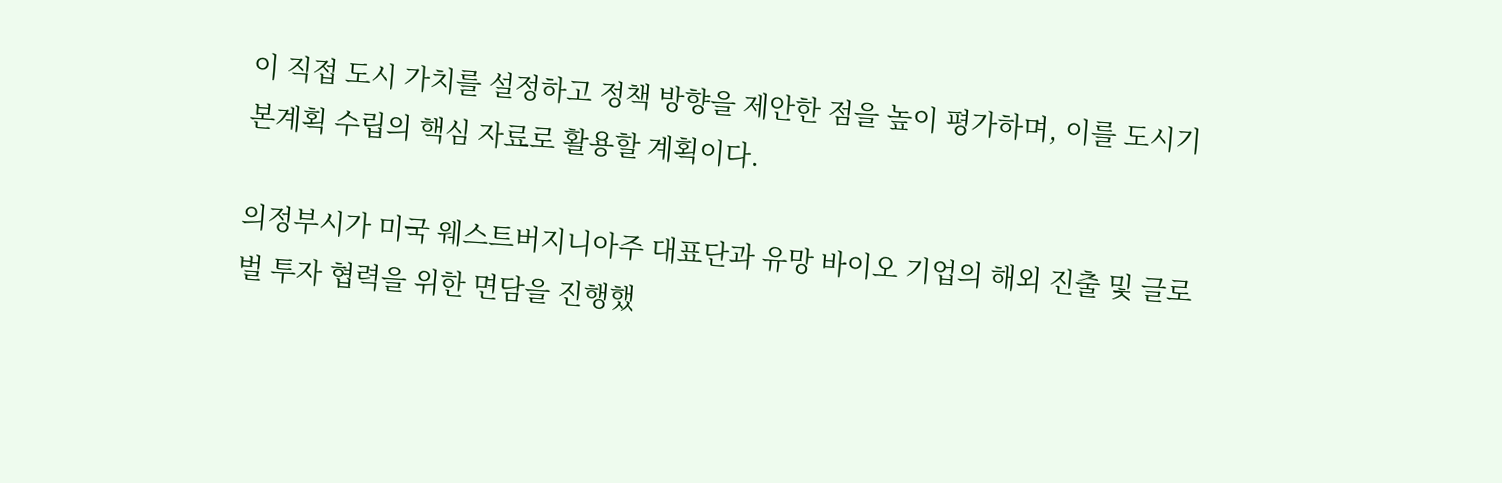이 직접 도시 가치를 설정하고 정책 방향을 제안한 점을 높이 평가하며, 이를 도시기본계획 수립의 핵심 자료로 활용할 계획이다.

의정부시가 미국 웨스트버지니아주 대표단과 유망 바이오 기업의 해외 진출 및 글로벌 투자 협력을 위한 면담을 진행했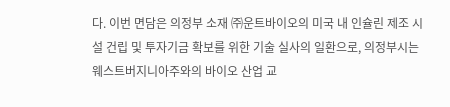다. 이번 면담은 의정부 소재 ㈜운트바이오의 미국 내 인슐린 제조 시설 건립 및 투자기금 확보를 위한 기술 실사의 일환으로, 의정부시는 웨스트버지니아주와의 바이오 산업 교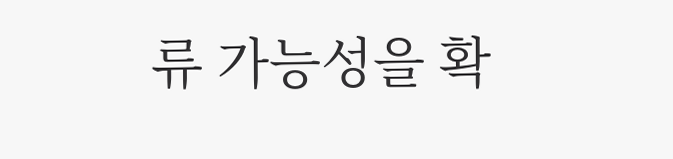류 가능성을 확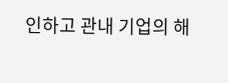인하고 관내 기업의 해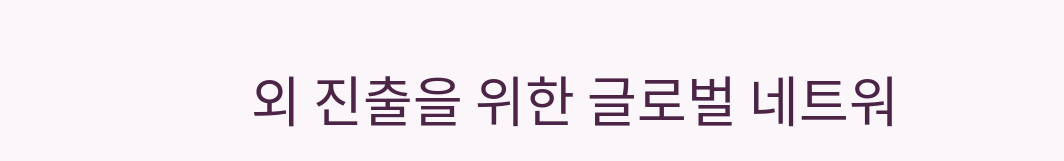외 진출을 위한 글로벌 네트워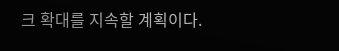크 확대를 지속할 계획이다.